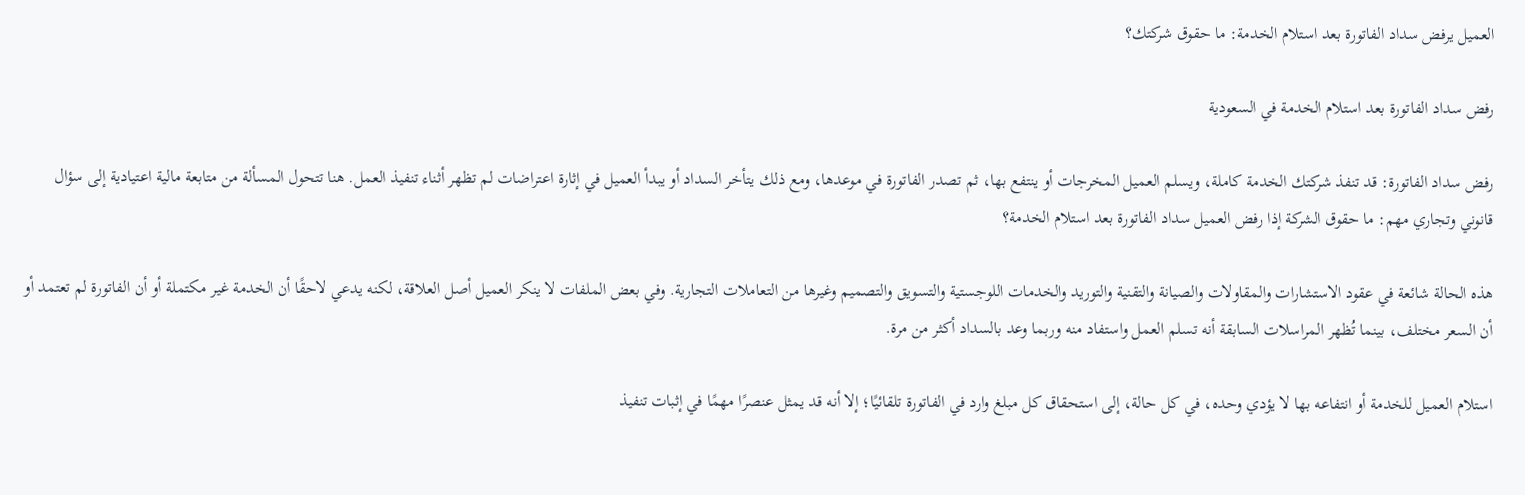العميل يرفض سداد الفاتورة بعد استلام الخدمة: ما حقوق شركتك؟

رفض سداد الفاتورة بعد استلام الخدمة في السعودية

رفض سداد الفاتورة: قد تنفذ شركتك الخدمة كاملة، ويسلم العميل المخرجات أو ينتفع بها، ثم تصدر الفاتورة في موعدها، ومع ذلك يتأخر السداد أو يبدأ العميل في إثارة اعتراضات لم تظهر أثناء تنفيذ العمل. هنا تتحول المسألة من متابعة مالية اعتيادية إلى سؤال قانوني وتجاري مهم: ما حقوق الشركة إذا رفض العميل سداد الفاتورة بعد استلام الخدمة؟

هذه الحالة شائعة في عقود الاستشارات والمقاولات والصيانة والتقنية والتوريد والخدمات اللوجستية والتسويق والتصميم وغيرها من التعاملات التجارية. وفي بعض الملفات لا ينكر العميل أصل العلاقة، لكنه يدعي لاحقًا أن الخدمة غير مكتملة أو أن الفاتورة لم تعتمد أو أن السعر مختلف، بينما تُظهر المراسلات السابقة أنه تسلم العمل واستفاد منه وربما وعد بالسداد أكثر من مرة.

استلام العميل للخدمة أو انتفاعه بها لا يؤدي وحده، في كل حالة، إلى استحقاق كل مبلغ وارد في الفاتورة تلقائيًا؛ إلا أنه قد يمثل عنصرًا مهمًا في إثبات تنفيذ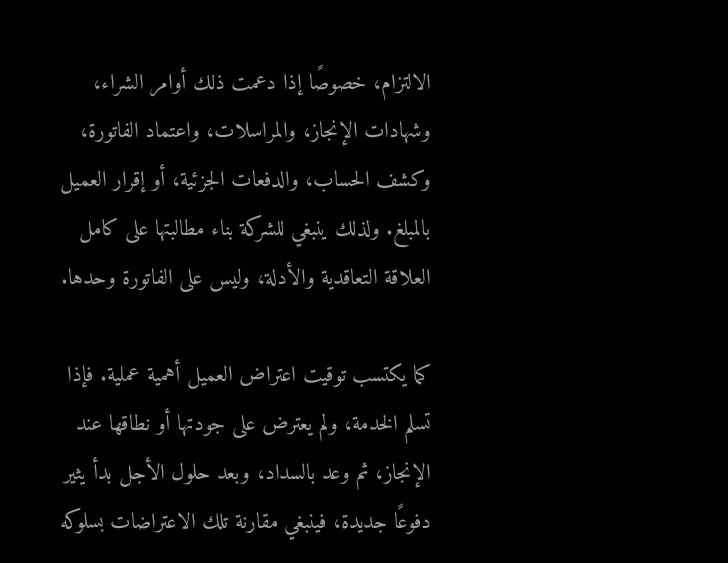الالتزام، خصوصًا إذا دعمت ذلك أوامر الشراء، وشهادات الإنجاز، والمراسلات، واعتماد الفاتورة، وكشف الحساب، والدفعات الجزئية، أو إقرار العميل بالمبلغ. ولذلك ينبغي للشركة بناء مطالبتها على كامل العلاقة التعاقدية والأدلة، وليس على الفاتورة وحدها.

كما يكتسب توقيت اعتراض العميل أهمية عملية. فإذا تسلم الخدمة، ولم يعترض على جودتها أو نطاقها عند الإنجاز، ثم وعد بالسداد، وبعد حلول الأجل بدأ يثير دفوعًا جديدة، فينبغي مقارنة تلك الاعتراضات بسلوكه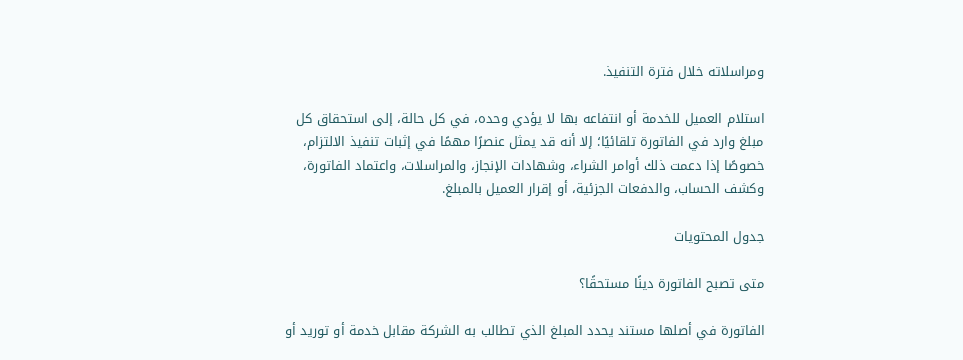ومراسلاته خلال فترة التنفيذ.

استلام العميل للخدمة أو انتفاعه بها لا يؤدي وحده، في كل حالة، إلى استحقاق كل مبلغ وارد في الفاتورة تلقائيًا؛ إلا أنه قد يمثل عنصرًا مهمًا في إثبات تنفيذ الالتزام، خصوصًا إذا دعمت ذلك أوامر الشراء، وشهادات الإنجاز، والمراسلات، واعتماد الفاتورة، وكشف الحساب، والدفعات الجزئية، أو إقرار العميل بالمبلغ.

جدول المحتويات

متى تصبح الفاتورة دينًا مستحقًا؟

الفاتورة في أصلها مستند يحدد المبلغ الذي تطالب به الشركة مقابل خدمة أو توريد أو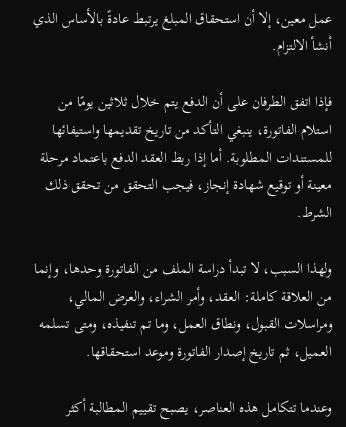عمل معين، إلا أن استحقاق المبلغ يرتبط عادةً بالأساس الذي أنشأ الالتزام.

فإذا اتفق الطرفان على أن الدفع يتم خلال ثلاثين يومًا من استلام الفاتورة، ينبغي التأكد من تاريخ تقديمها واستيفائها للمستندات المطلوبة. أما إذا ربط العقد الدفع باعتماد مرحلة معينة أو توقيع شهادة إنجاز، فيجب التحقق من تحقق ذلك الشرط.

ولهذا السبب، لا تبدأ دراسة الملف من الفاتورة وحدها، وإنما من العلاقة كاملة: العقد، وأمر الشراء، والعرض المالي، ومراسلات القبول، ونطاق العمل، وما تم تنفيذه، ومتى تسلمه العميل، ثم تاريخ إصدار الفاتورة وموعد استحقاقها.

وعندما تتكامل هذه العناصر، يصبح تقييم المطالبة أكثر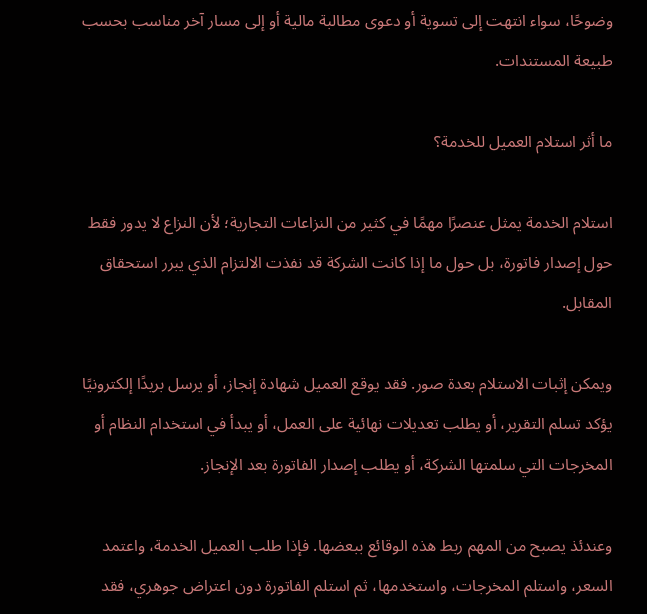وضوحًا، سواء انتهت إلى تسوية أو دعوى مطالبة مالية أو إلى مسار آخر مناسب بحسب طبيعة المستندات.

ما أثر استلام العميل للخدمة؟

استلام الخدمة يمثل عنصرًا مهمًا في كثير من النزاعات التجارية؛ لأن النزاع لا يدور فقط حول إصدار فاتورة، بل حول ما إذا كانت الشركة قد نفذت الالتزام الذي يبرر استحقاق المقابل.

ويمكن إثبات الاستلام بعدة صور. فقد يوقع العميل شهادة إنجاز، أو يرسل بريدًا إلكترونيًا يؤكد تسلم التقرير، أو يطلب تعديلات نهائية على العمل، أو يبدأ في استخدام النظام أو المخرجات التي سلمتها الشركة، أو يطلب إصدار الفاتورة بعد الإنجاز.

وعندئذ يصبح من المهم ربط هذه الوقائع ببعضها. فإذا طلب العميل الخدمة، واعتمد السعر، واستلم المخرجات، واستخدمها، ثم استلم الفاتورة دون اعتراض جوهري، فقد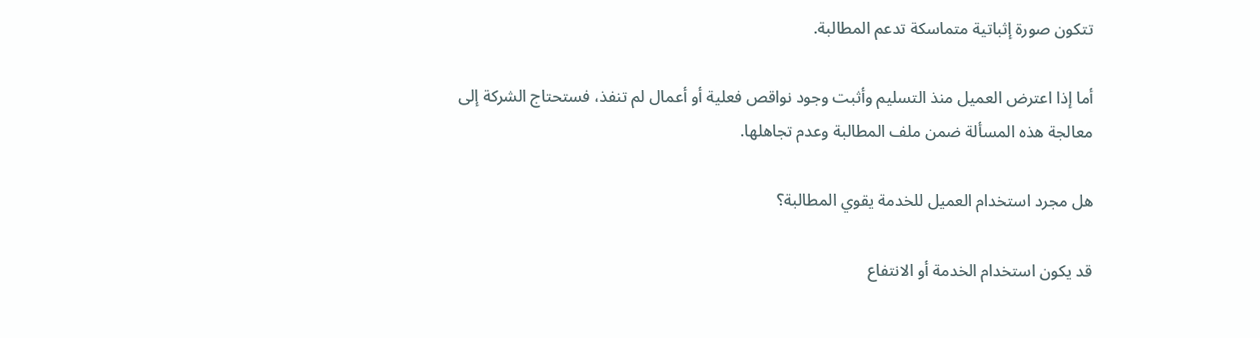تتكون صورة إثباتية متماسكة تدعم المطالبة.

أما إذا اعترض العميل منذ التسليم وأثبت وجود نواقص فعلية أو أعمال لم تنفذ، فستحتاج الشركة إلى معالجة هذه المسألة ضمن ملف المطالبة وعدم تجاهلها.

هل مجرد استخدام العميل للخدمة يقوي المطالبة؟

قد يكون استخدام الخدمة أو الانتفاع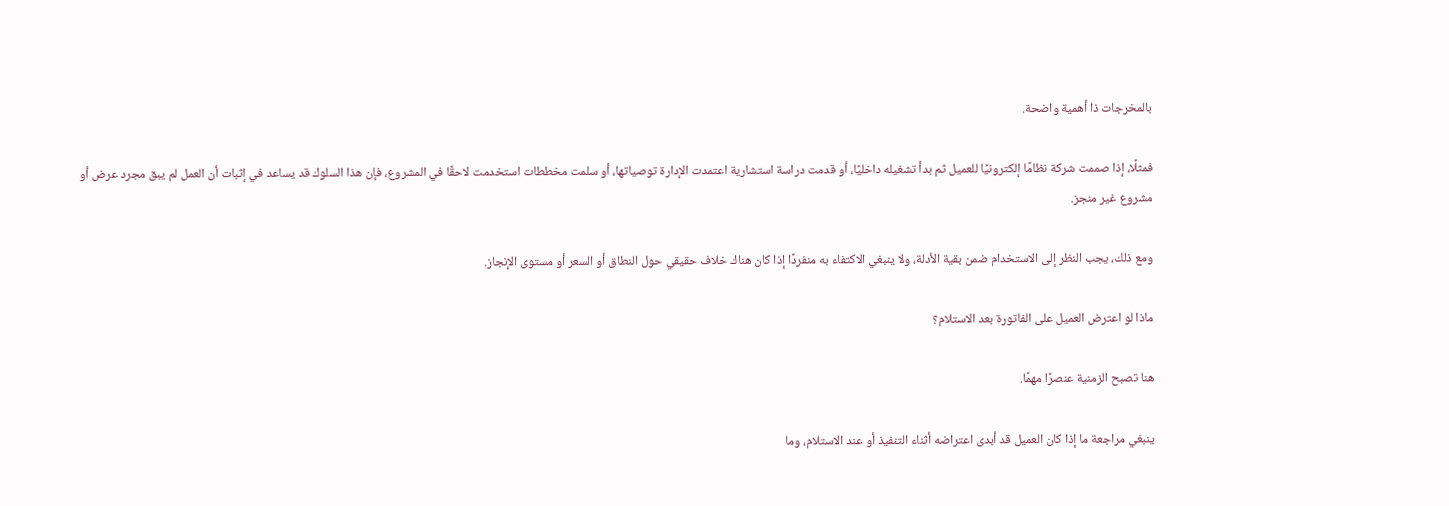بالمخرجات ذا أهمية واضحة.

فمثلًا، إذا صممت شركة نظامًا إلكترونيًا للعميل ثم بدأ تشغيله داخليًا، أو قدمت دراسة استشارية اعتمدت الإدارة توصياتها، أو سلمت مخططات استخدمت لاحقًا في المشروع، فإن هذا السلوك قد يساعد في إثبات أن العمل لم يبق مجرد عرض أو مشروع غير منجز.

ومع ذلك، يجب النظر إلى الاستخدام ضمن بقية الأدلة، ولا ينبغي الاكتفاء به منفردًا إذا كان هناك خلاف حقيقي حول النطاق أو السعر أو مستوى الإنجاز.

ماذا لو اعترض العميل على الفاتورة بعد الاستلام؟

هنا تصبح الزمنية عنصرًا مهمًا.

ينبغي مراجعة ما إذا كان العميل قد أبدى اعتراضه أثناء التنفيذ أو عند الاستلام، وما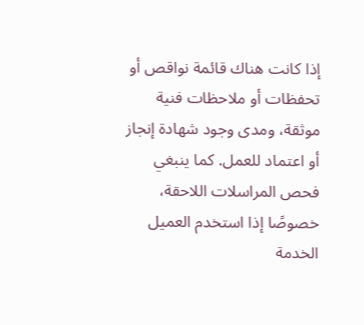إذا كانت هناك قائمة نواقص أو تحفظات أو ملاحظات فنية موثقة، ومدى وجود شهادة إنجاز أو اعتماد للعمل. كما ينبغي فحص المراسلات اللاحقة، خصوصًا إذا استخدم العميل الخدمة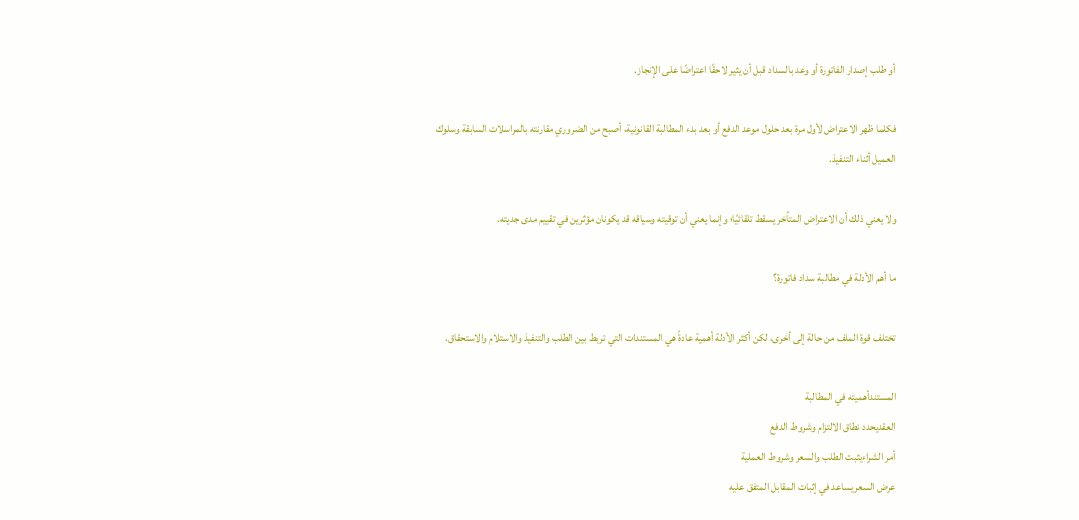أو طلب إصدار الفاتورة أو وعد بالسداد قبل أن يثير لاحقًا اعتراضًا على الإنجاز.

فكلما ظهر الاعتراض لأول مرة بعد حلول موعد الدفع أو بعد بدء المطالبة القانونية، أصبح من الضروري مقارنته بالمراسلات السابقة وسلوك العميل أثناء التنفيذ.

ولا يعني ذلك أن الاعتراض المتأخر يسقط تلقائيًا؛ وإنما يعني أن توقيته وسياقه قد يكونان مؤثرين في تقييم مدى جديته.

ما أهم الأدلة في مطالبة سداد فاتورة؟

تختلف قوة الملف من حالة إلى أخرى، لكن أكثر الأدلة أهمية عادةً هي المستندات التي تربط بين الطلب والتنفيذ والاستلام والاستحقاق.

المستندأهميته في المطالبة
العقديحدد نطاق الالتزام وشروط الدفع
أمر الشراءيثبت الطلب والسعر وشروط العملية
عرض السعريساعد في إثبات المقابل المتفق عليه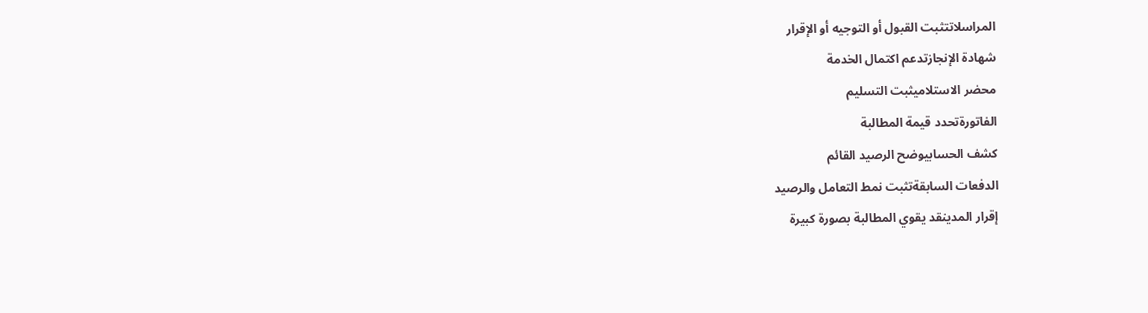المراسلاتتثبت القبول أو التوجيه أو الإقرار
شهادة الإنجازتدعم اكتمال الخدمة
محضر الاستلاميثبت التسليم
الفاتورةتحدد قيمة المطالبة
كشف الحسابيوضح الرصيد القائم
الدفعات السابقةتثبت نمط التعامل والرصيد
إقرار المدينقد يقوي المطالبة بصورة كبيرة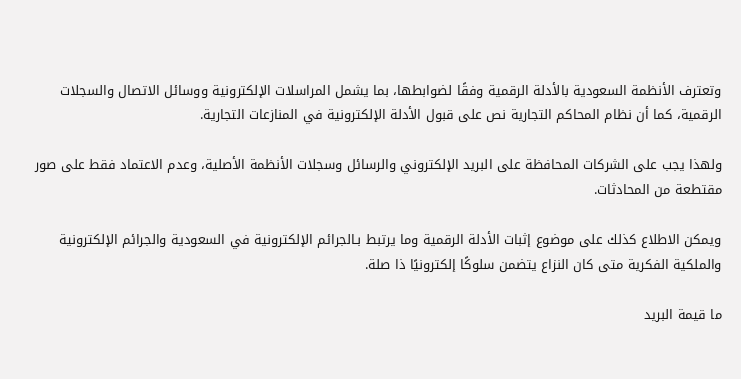وتعترف الأنظمة السعودية بالأدلة الرقمية وفقًا لضوابطها، بما يشمل المراسلات الإلكترونية ووسائل الاتصال والسجلات الرقمية، كما أن نظام المحاكم التجارية نص على قبول الأدلة الإلكترونية في المنازعات التجارية.

ولهذا يجب على الشركات المحافظة على البريد الإلكتروني والرسائل وسجلات الأنظمة الأصلية، وعدم الاعتماد فقط على صور مقتطعة من المحادثات.

ويمكن الاطلاع كذلك على موضوع إثبات الأدلة الرقمية وما يرتبط بـالجرائم الإلكترونية في السعودية والجرائم الإلكترونية والملكية الفكرية متى كان النزاع يتضمن سلوكًا إلكترونيًا ذا صلة.

ما قيمة البريد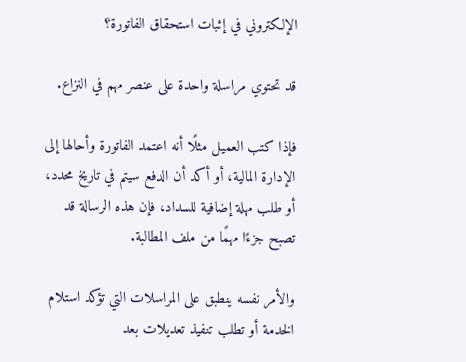الإلكتروني في إثبات استحقاق الفاتورة؟

قد تحتوي مراسلة واحدة على عنصر مهم في النزاع.

فإذا كتب العميل مثلًا أنه اعتمد الفاتورة وأحالها إلى الإدارة المالية، أو أكد أن الدفع سيتم في تاريخ محدد، أو طلب مهلة إضافية للسداد، فإن هذه الرسالة قد تصبح جزءًا مهمًا من ملف المطالبة.

والأمر نفسه ينطبق على المراسلات التي تؤكد استلام الخدمة أو تطلب تنفيذ تعديلات بعد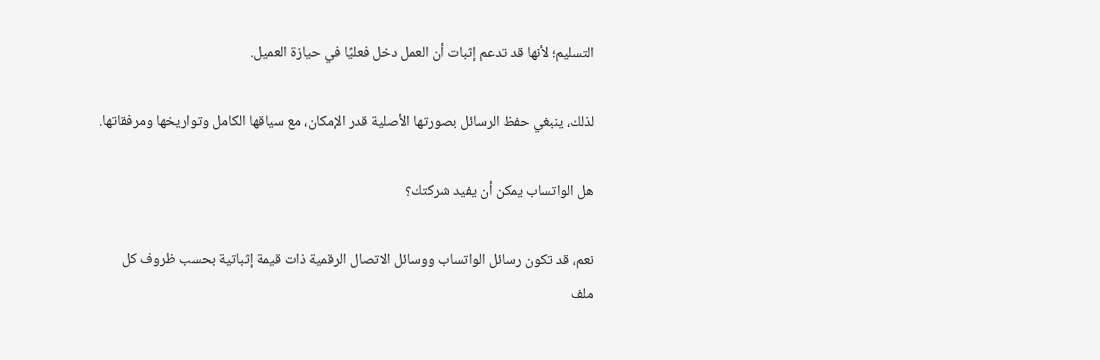التسليم؛ لأنها قد تدعم إثبات أن العمل دخل فعليًا في حيازة العميل.

لذلك، ينبغي حفظ الرسائل بصورتها الأصلية قدر الإمكان، مع سياقها الكامل وتواريخها ومرفقاتها.

هل الواتساب يمكن أن يفيد شركتك؟

نعم، قد تكون رسائل الواتساب ووسائل الاتصال الرقمية ذات قيمة إثباتية بحسب ظروف كل ملف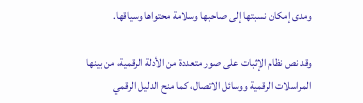ومدى إمكان نسبتها إلى صاحبها وسلامة محتواها وسياقها.

وقد نص نظام الإثبات على صور متعددة من الأدلة الرقمية، من بينها المراسلات الرقمية ووسائل الاتصال، كما منح الدليل الرقمي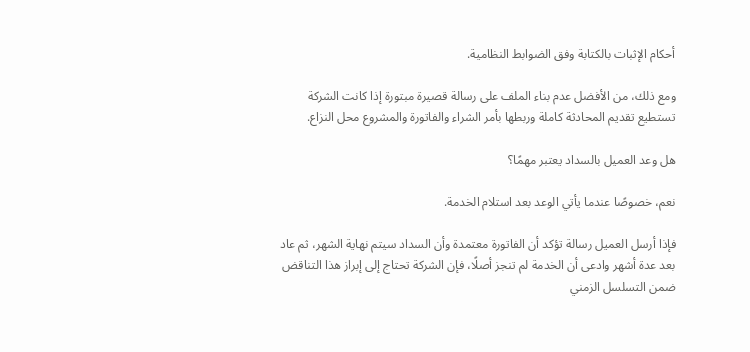أحكام الإثبات بالكتابة وفق الضوابط النظامية.

ومع ذلك، من الأفضل عدم بناء الملف على رسالة قصيرة مبتورة إذا كانت الشركة تستطيع تقديم المحادثة كاملة وربطها بأمر الشراء والفاتورة والمشروع محل النزاع.

هل وعد العميل بالسداد يعتبر مهمًا؟

نعم، خصوصًا عندما يأتي الوعد بعد استلام الخدمة.

فإذا أرسل العميل رسالة تؤكد أن الفاتورة معتمدة وأن السداد سيتم نهاية الشهر، ثم عاد بعد عدة أشهر وادعى أن الخدمة لم تنجز أصلًا، فإن الشركة تحتاج إلى إبراز هذا التناقض ضمن التسلسل الزمني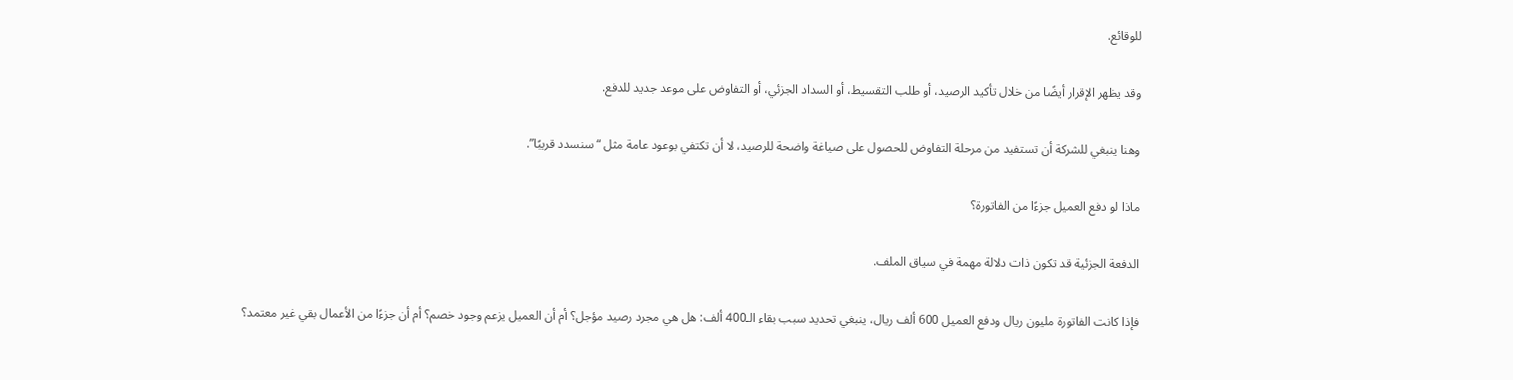للوقائع.

وقد يظهر الإقرار أيضًا من خلال تأكيد الرصيد، أو طلب التقسيط، أو السداد الجزئي، أو التفاوض على موعد جديد للدفع.

وهنا ينبغي للشركة أن تستفيد من مرحلة التفاوض للحصول على صياغة واضحة للرصيد، لا أن تكتفي بوعود عامة مثل “سنسدد قريبًا”.

ماذا لو دفع العميل جزءًا من الفاتورة؟

الدفعة الجزئية قد تكون ذات دلالة مهمة في سياق الملف.

فإذا كانت الفاتورة مليون ريال ودفع العميل 600 ألف ريال، ينبغي تحديد سبب بقاء الـ400 ألف: هل هي مجرد رصيد مؤجل؟ أم أن العميل يزعم وجود خصم؟ أم أن جزءًا من الأعمال بقي غير معتمد؟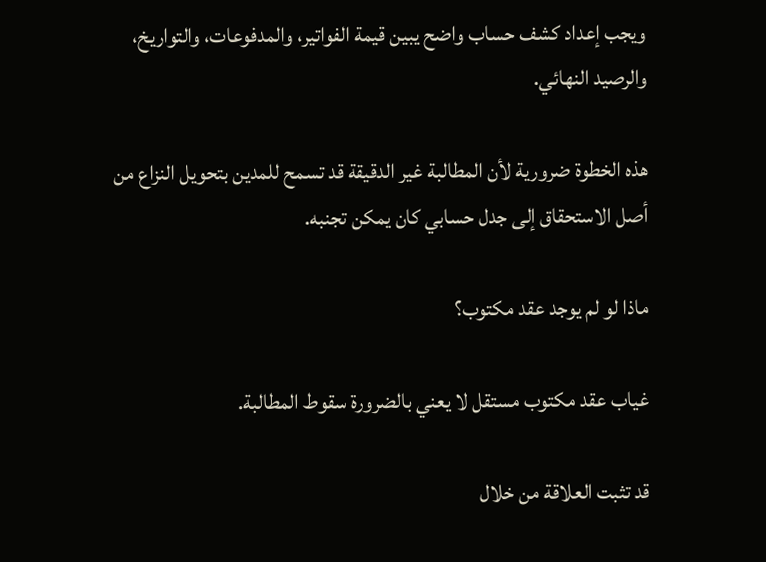ويجب إعداد كشف حساب واضح يبين قيمة الفواتير، والمدفوعات، والتواريخ، والرصيد النهائي.

هذه الخطوة ضرورية لأن المطالبة غير الدقيقة قد تسمح للمدين بتحويل النزاع من أصل الاستحقاق إلى جدل حسابي كان يمكن تجنبه.

ماذا لو لم يوجد عقد مكتوب؟

غياب عقد مكتوب مستقل لا يعني بالضرورة سقوط المطالبة.

قد تثبت العلاقة من خلال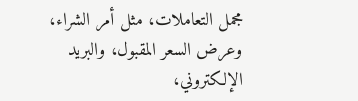مجمل التعاملات، مثل أمر الشراء، وعرض السعر المقبول، والبريد الإلكتروني،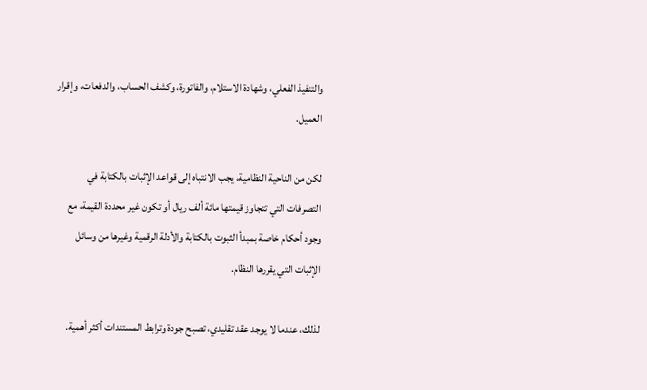والتنفيذ الفعلي، وشهادة الاستلام، والفاتورة، وكشف الحساب، والدفعات، وإقرار العميل.

لكن من الناحية النظامية، يجب الانتباه إلى قواعد الإثبات بالكتابة في التصرفات التي تتجاوز قيمتها مائة ألف ريال أو تكون غير محددة القيمة، مع وجود أحكام خاصة بمبدأ الثبوت بالكتابة والأدلة الرقمية وغيرها من وسائل الإثبات التي يقررها النظام.

لذلك، عندما لا يوجد عقد تقليدي، تصبح جودة وترابط المستندات أكثر أهمية.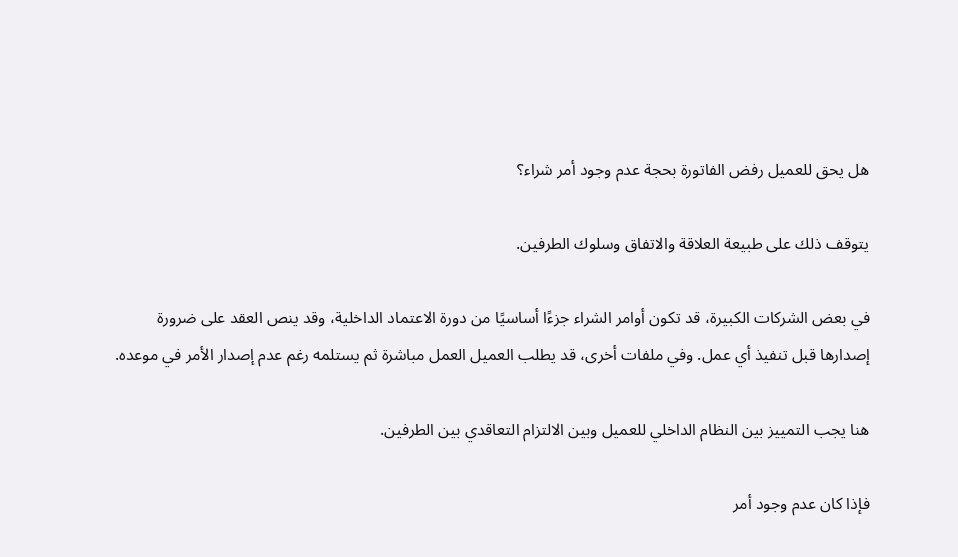هل يحق للعميل رفض الفاتورة بحجة عدم وجود أمر شراء؟

يتوقف ذلك على طبيعة العلاقة والاتفاق وسلوك الطرفين.

في بعض الشركات الكبيرة، قد تكون أوامر الشراء جزءًا أساسيًا من دورة الاعتماد الداخلية، وقد ينص العقد على ضرورة إصدارها قبل تنفيذ أي عمل. وفي ملفات أخرى، قد يطلب العميل العمل مباشرة ثم يستلمه رغم عدم إصدار الأمر في موعده.

هنا يجب التمييز بين النظام الداخلي للعميل وبين الالتزام التعاقدي بين الطرفين.

فإذا كان عدم وجود أمر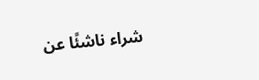شراء ناشئًا عن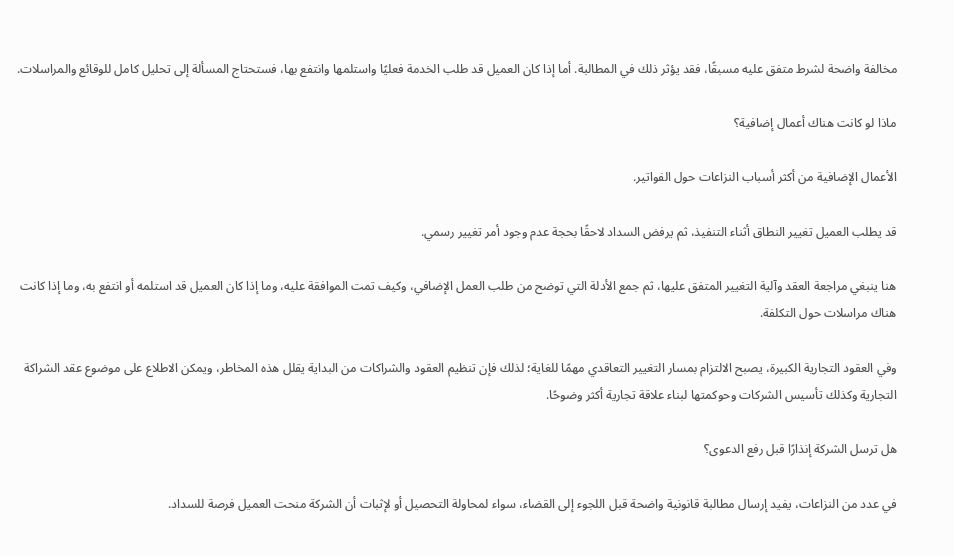مخالفة واضحة لشرط متفق عليه مسبقًا، فقد يؤثر ذلك في المطالبة. أما إذا كان العميل قد طلب الخدمة فعليًا واستلمها وانتفع بها، فستحتاج المسألة إلى تحليل كامل للوقائع والمراسلات.

ماذا لو كانت هناك أعمال إضافية؟

الأعمال الإضافية من أكثر أسباب النزاعات حول الفواتير.

قد يطلب العميل تغيير النطاق أثناء التنفيذ، ثم يرفض السداد لاحقًا بحجة عدم وجود أمر تغيير رسمي.

هنا ينبغي مراجعة العقد وآلية التغيير المتفق عليها، ثم جمع الأدلة التي توضح من طلب العمل الإضافي، وكيف تمت الموافقة عليه، وما إذا كان العميل قد استلمه أو انتفع به، وما إذا كانت هناك مراسلات حول التكلفة.

وفي العقود التجارية الكبيرة، يصبح الالتزام بمسار التغيير التعاقدي مهمًا للغاية؛ لذلك فإن تنظيم العقود والشراكات من البداية يقلل هذه المخاطر، ويمكن الاطلاع على موضوع عقد الشراكة التجارية وكذلك تأسيس الشركات وحوكمتها لبناء علاقة تجارية أكثر وضوحًا.

هل ترسل الشركة إنذارًا قبل رفع الدعوى؟

في عدد من النزاعات، يفيد إرسال مطالبة قانونية واضحة قبل اللجوء إلى القضاء، سواء لمحاولة التحصيل أو لإثبات أن الشركة منحت العميل فرصة للسداد.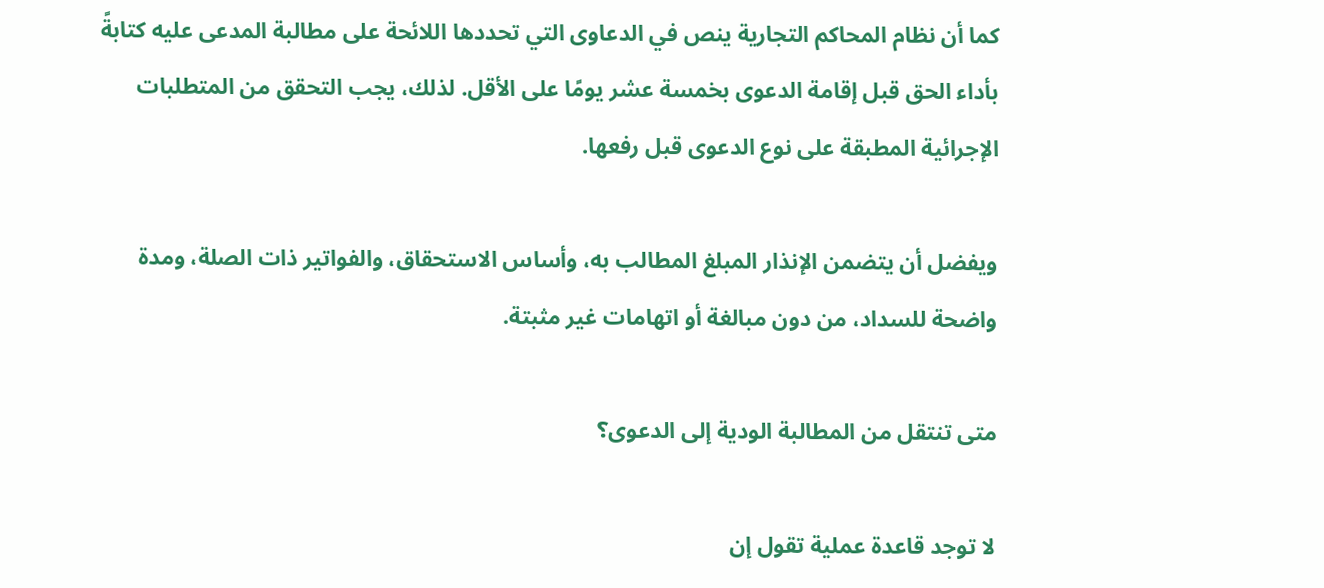كما أن نظام المحاكم التجارية ينص في الدعاوى التي تحددها اللائحة على مطالبة المدعى عليه كتابةً بأداء الحق قبل إقامة الدعوى بخمسة عشر يومًا على الأقل. لذلك، يجب التحقق من المتطلبات الإجرائية المطبقة على نوع الدعوى قبل رفعها.

ويفضل أن يتضمن الإنذار المبلغ المطالب به، وأساس الاستحقاق، والفواتير ذات الصلة، ومدة واضحة للسداد، من دون مبالغة أو اتهامات غير مثبتة.

متى تنتقل من المطالبة الودية إلى الدعوى؟

لا توجد قاعدة عملية تقول إن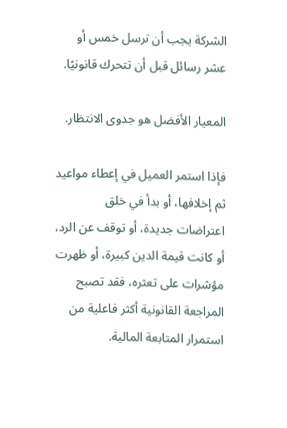الشركة يجب أن ترسل خمس أو عشر رسائل قبل أن تتحرك قانونيًا.

المعيار الأفضل هو جدوى الانتظار.

فإذا استمر العميل في إعطاء مواعيد ثم إخلافها، أو بدأ في خلق اعتراضات جديدة، أو توقف عن الرد، أو كانت قيمة الدين كبيرة، أو ظهرت مؤشرات على تعثره، فقد تصبح المراجعة القانونية أكثر فاعلية من استمرار المتابعة المالية.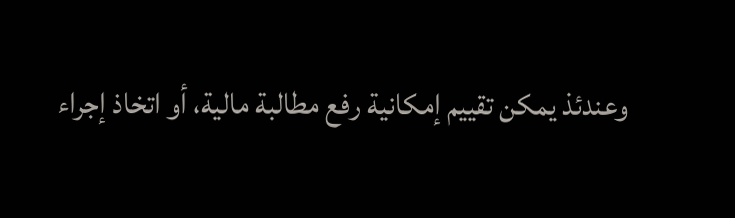وعندئذ يمكن تقييم إمكانية رفع مطالبة مالية، أو اتخاذ إجراء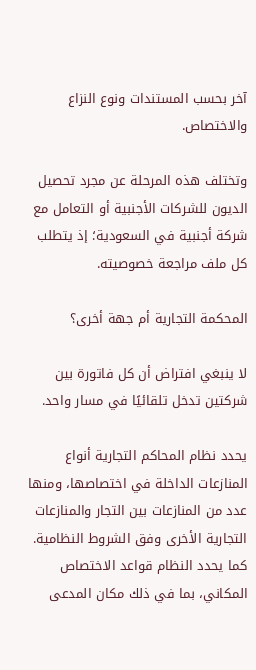آخر بحسب المستندات ونوع النزاع والاختصاص.

وتختلف هذه المرحلة عن مجرد تحصيل الديون للشركات الأجنبية أو التعامل مع شركة أجنبية في السعودية؛ إذ يتطلب كل ملف مراجعة خصوصيته.

المحكمة التجارية أم جهة أخرى؟

لا ينبغي افتراض أن كل فاتورة بين شركتين تدخل تلقائيًا في مسار واحد.

يحدد نظام المحاكم التجارية أنواع المنازعات الداخلة في اختصاصها، ومنها عدد من المنازعات بين التجار والمنازعات التجارية الأخرى وفق الشروط النظامية. كما يحدد النظام قواعد الاختصاص المكاني، بما في ذلك مكان المدعى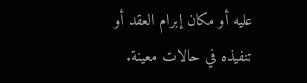عليه أو مكان إبرام العقد أو تنفيذه في حالات معينة.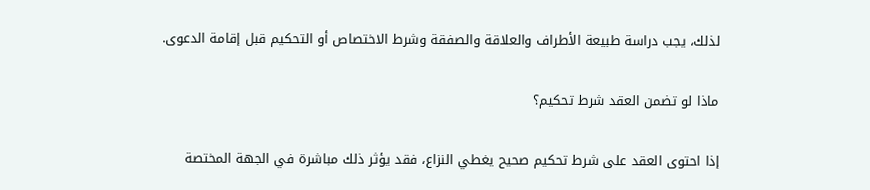لذلك، يجب دراسة طبيعة الأطراف والعلاقة والصفقة وشرط الاختصاص أو التحكيم قبل إقامة الدعوى.

ماذا لو تضمن العقد شرط تحكيم؟

إذا احتوى العقد على شرط تحكيم صحيح يغطي النزاع، فقد يؤثر ذلك مباشرة في الجهة المختصة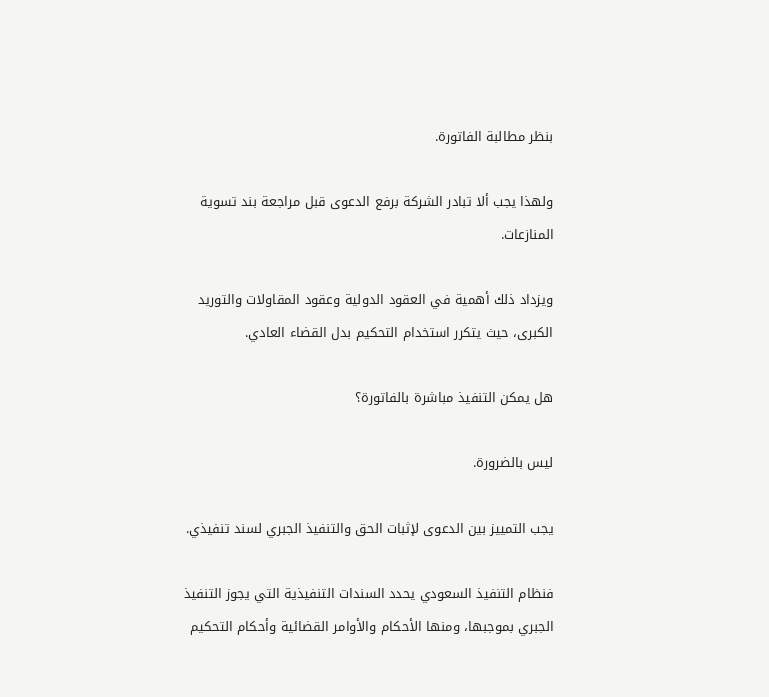بنظر مطالبة الفاتورة.

ولهذا يجب ألا تبادر الشركة برفع الدعوى قبل مراجعة بند تسوية المنازعات.

ويزداد ذلك أهمية في العقود الدولية وعقود المقاولات والتوريد الكبرى، حيث يتكرر استخدام التحكيم بدل القضاء العادي.

هل يمكن التنفيذ مباشرة بالفاتورة؟

ليس بالضرورة.

يجب التمييز بين الدعوى لإثبات الحق والتنفيذ الجبري لسند تنفيذي.

فنظام التنفيذ السعودي يحدد السندات التنفيذية التي يجوز التنفيذ الجبري بموجبها، ومنها الأحكام والأوامر القضائية وأحكام التحكيم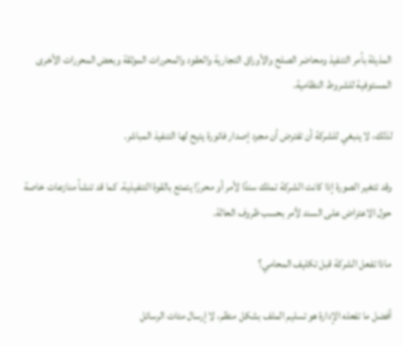المذيلة بأمر التنفيذ ومحاضر الصلح والأوراق التجارية والعقود والمحررات الموثقة وبعض المحررات الأخرى المستوفية للشروط النظامية.

لذلك، لا ينبغي للشركة أن تفترض أن مجرد إصدار فاتورة يتيح لها التنفيذ المباشر.

وقد تتغير الصورة إذا كانت الشركة تملك سندًا لأمر أو محررًا يتمتع بالقوة التنفيذية. كما قد تنشأ منازعات خاصة حول الاعتراض على السند لأمر بحسب ظروف الحالة.

ماذا تفعل الشركة قبل تكليف المحامي؟

أفضل ما تفعله الإدارة هو تسليم الملف بشكل منظم، لا إرسال مئات الرسائل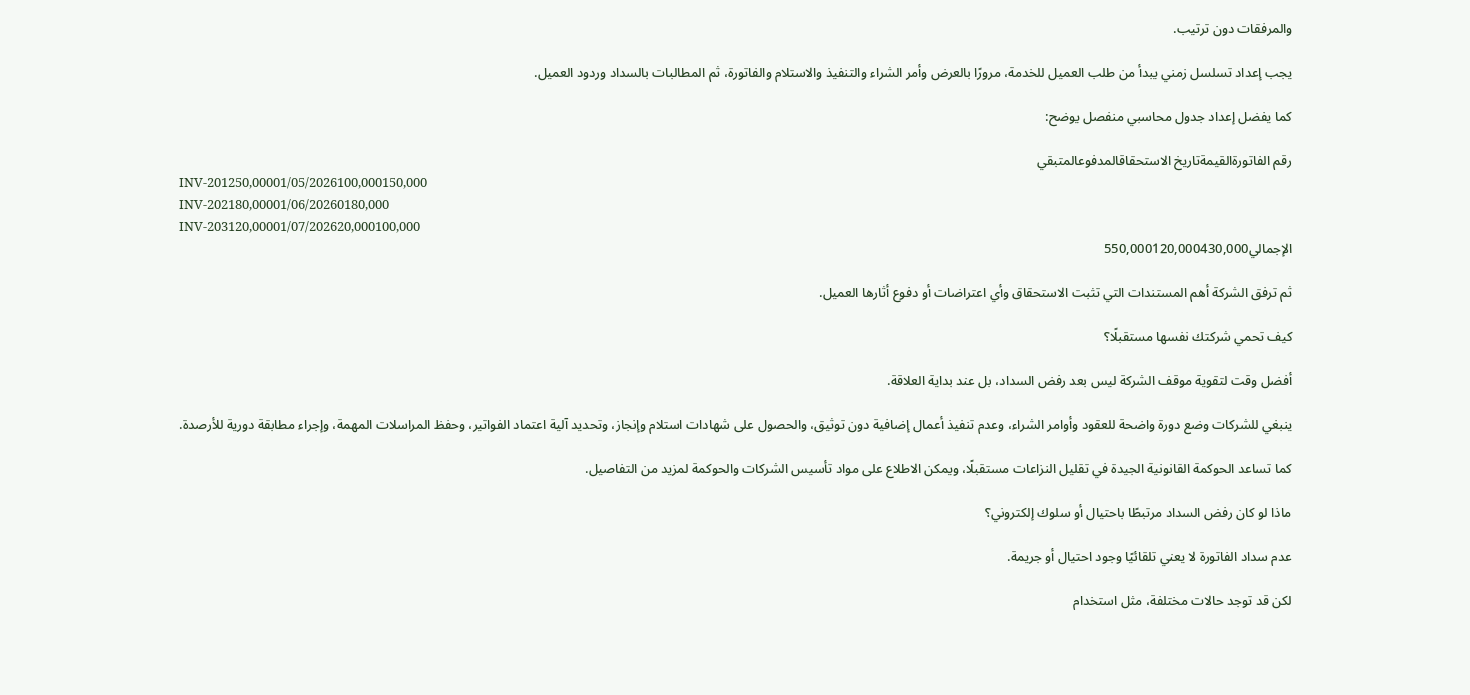والمرفقات دون ترتيب.

يجب إعداد تسلسل زمني يبدأ من طلب العميل للخدمة، مرورًا بالعرض وأمر الشراء والتنفيذ والاستلام والفاتورة، ثم المطالبات بالسداد وردود العميل.

كما يفضل إعداد جدول محاسبي منفصل يوضح:

رقم الفاتورةالقيمةتاريخ الاستحقاقالمدفوعالمتبقي
INV-201250,00001/05/2026100,000150,000
INV-202180,00001/06/20260180,000
INV-203120,00001/07/202620,000100,000
الإجمالي550,000120,000430,000

ثم ترفق الشركة أهم المستندات التي تثبت الاستحقاق وأي اعتراضات أو دفوع أثارها العميل.

كيف تحمي شركتك نفسها مستقبلًا؟

أفضل وقت لتقوية موقف الشركة ليس بعد رفض السداد، بل عند بداية العلاقة.

ينبغي للشركات وضع دورة واضحة للعقود وأوامر الشراء، وعدم تنفيذ أعمال إضافية دون توثيق، والحصول على شهادات استلام وإنجاز، وتحديد آلية اعتماد الفواتير، وحفظ المراسلات المهمة، وإجراء مطابقة دورية للأرصدة.

كما تساعد الحوكمة القانونية الجيدة في تقليل النزاعات مستقبلًا، ويمكن الاطلاع على مواد تأسيس الشركات والحوكمة لمزيد من التفاصيل.

ماذا لو كان رفض السداد مرتبطًا باحتيال أو سلوك إلكتروني؟

عدم سداد الفاتورة لا يعني تلقائيًا وجود احتيال أو جريمة.

لكن قد توجد حالات مختلفة، مثل استخدام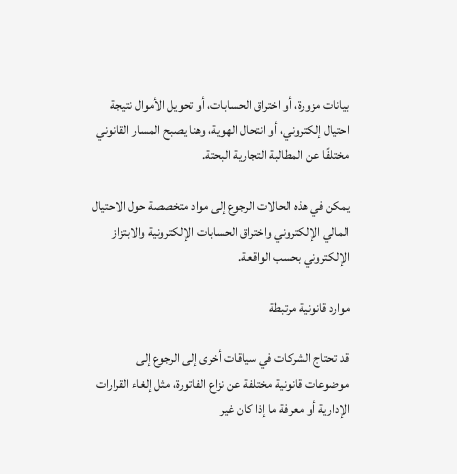بيانات مزورة، أو اختراق الحسابات، أو تحويل الأموال نتيجة احتيال إلكتروني، أو انتحال الهوية، وهنا يصبح المسار القانوني مختلفًا عن المطالبة التجارية البحتة.

يمكن في هذه الحالات الرجوع إلى مواد متخصصة حول الاحتيال المالي الإلكتروني واختراق الحسابات الإلكترونية والابتزاز الإلكتروني بحسب الواقعة.

موارد قانونية مرتبطة

قد تحتاج الشركات في سياقات أخرى إلى الرجوع إلى موضوعات قانونية مختلفة عن نزاع الفاتورة، مثل إلغاء القرارات الإدارية أو معرفة ما إذا كان غير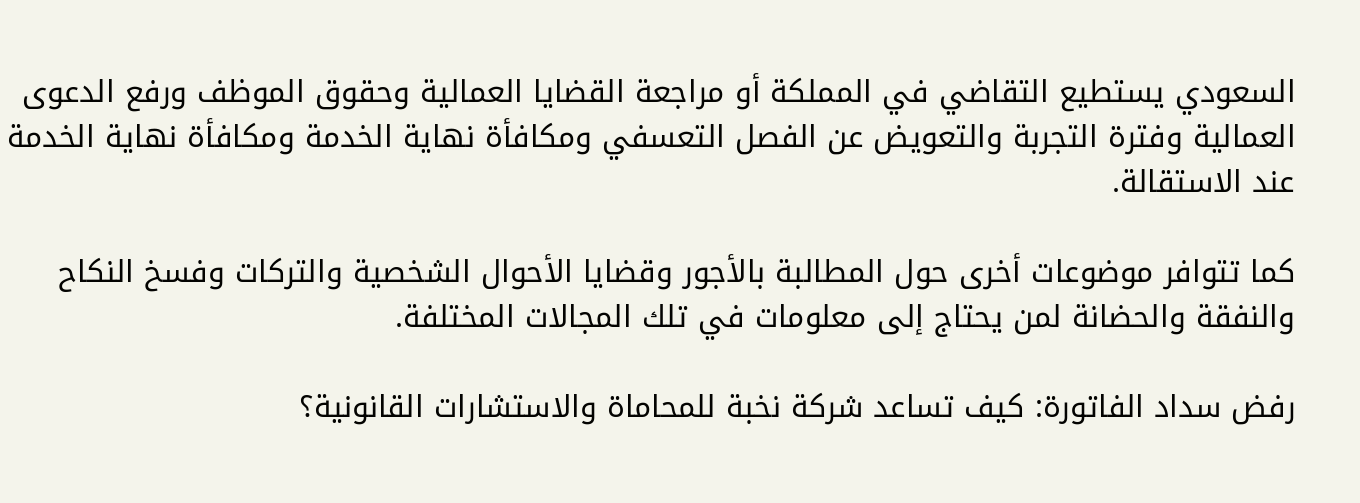السعودي يستطيع التقاضي في المملكة أو مراجعة القضايا العمالية وحقوق الموظف ورفع الدعوى العمالية وفترة التجربة والتعويض عن الفصل التعسفي ومكافأة نهاية الخدمة ومكافأة نهاية الخدمة عند الاستقالة.

كما تتوافر موضوعات أخرى حول المطالبة بالأجور وقضايا الأحوال الشخصية والتركات وفسخ النكاح والنفقة والحضانة لمن يحتاج إلى معلومات في تلك المجالات المختلفة.

رفض سداد الفاتورة: كيف تساعد شركة نخبة للمحاماة والاستشارات القانونية؟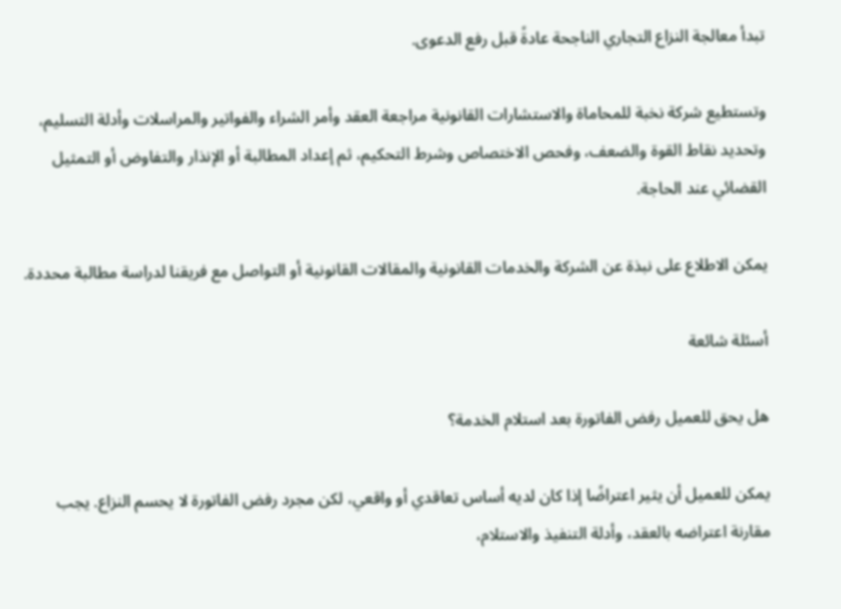تبدأ معالجة النزاع التجاري الناجحة عادةً قبل رفع الدعوى.

وتستطيع شركة نخبة للمحاماة والاستشارات القانونية مراجعة العقد وأمر الشراء والفواتير والمراسلات وأدلة التسليم، وتحديد نقاط القوة والضعف، وفحص الاختصاص وشرط التحكيم، ثم إعداد المطالبة أو الإنذار والتفاوض أو التمثيل القضائي عند الحاجة.

يمكن الاطلاع على نبذة عن الشركة والخدمات القانونية والمقالات القانونية أو التواصل مع فريقنا لدراسة مطالبة محددة.

أسئلة شائعة

هل يحق للعميل رفض الفاتورة بعد استلام الخدمة؟

يمكن للعميل أن يثير اعتراضًا إذا كان لديه أساس تعاقدي أو واقعي، لكن مجرد رفض الفاتورة لا يحسم النزاع. يجب مقارنة اعتراضه بالعقد، وأدلة التنفيذ والاستلام،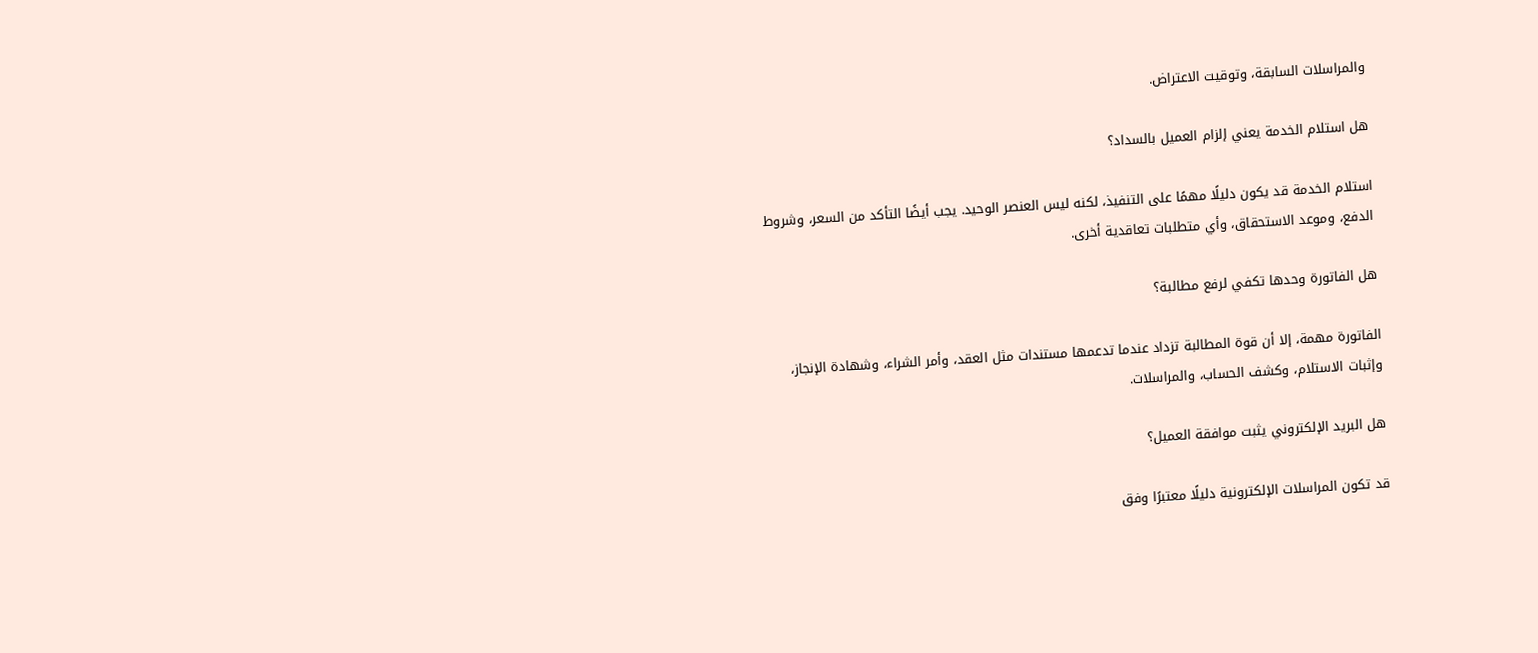والمراسلات السابقة، وتوقيت الاعتراض.

هل استلام الخدمة يعني إلزام العميل بالسداد؟

استلام الخدمة قد يكون دليلًا مهمًا على التنفيذ، لكنه ليس العنصر الوحيد. يجب أيضًا التأكد من السعر، وشروط الدفع، وموعد الاستحقاق، وأي متطلبات تعاقدية أخرى.

هل الفاتورة وحدها تكفي لرفع مطالبة؟

الفاتورة مهمة، إلا أن قوة المطالبة تزداد عندما تدعمها مستندات مثل العقد، وأمر الشراء، وشهادة الإنجاز، وإثبات الاستلام، وكشف الحساب، والمراسلات.

هل البريد الإلكتروني يثبت موافقة العميل؟

قد تكون المراسلات الإلكترونية دليلًا معتبرًا وفق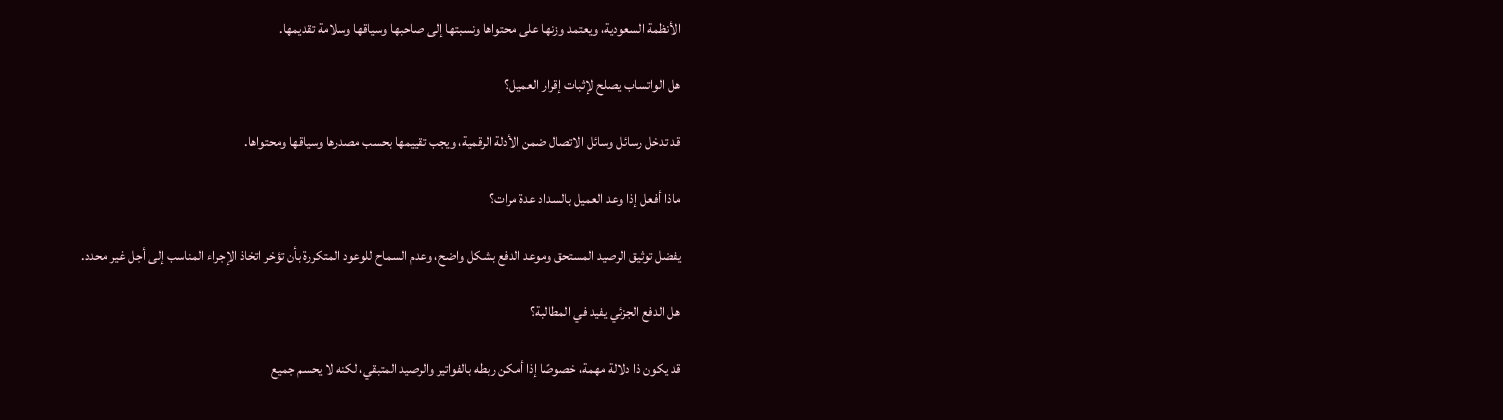الأنظمة السعودية، ويعتمد وزنها على محتواها ونسبتها إلى صاحبها وسياقها وسلامة تقديمها.

هل الواتساب يصلح لإثبات إقرار العميل؟

قد تدخل رسائل وسائل الاتصال ضمن الأدلة الرقمية، ويجب تقييمها بحسب مصدرها وسياقها ومحتواها.

ماذا أفعل إذا وعد العميل بالسداد عدة مرات؟

يفضل توثيق الرصيد المستحق وموعد الدفع بشكل واضح، وعدم السماح للوعود المتكررة بأن تؤخر اتخاذ الإجراء المناسب إلى أجل غير محدد.

هل الدفع الجزئي يفيد في المطالبة؟

قد يكون ذا دلالة مهمة، خصوصًا إذا أمكن ربطه بالفواتير والرصيد المتبقي، لكنه لا يحسم جميع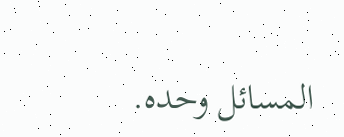المسائل وحده.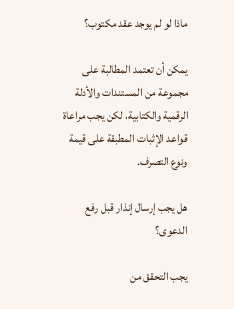ماذا لو لم يوجد عقد مكتوب؟

يمكن أن تعتمد المطالبة على مجموعة من المستندات والأدلة الرقمية والكتابية، لكن يجب مراعاة قواعد الإثبات المطبقة على قيمة ونوع التصرف.

هل يجب إرسال إنذار قبل رفع الدعوى؟

يجب التحقق من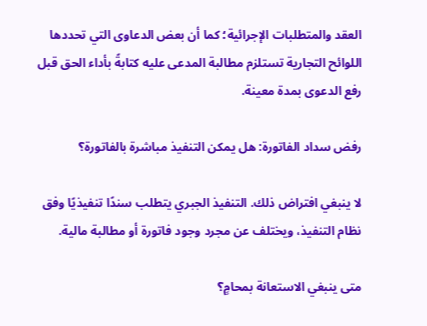العقد والمتطلبات الإجرائية؛ كما أن بعض الدعاوى التي تحددها اللوائح التجارية تستلزم مطالبة المدعى عليه كتابةً بأداء الحق قبل رفع الدعوى بمدة معينة.

رفض سداد الفاتورة: هل يمكن التنفيذ مباشرة بالفاتورة؟

لا ينبغي افتراض ذلك. التنفيذ الجبري يتطلب سندًا تنفيذيًا وفق نظام التنفيذ، ويختلف عن مجرد وجود فاتورة أو مطالبة مالية.

متى ينبغي الاستعانة بمحامٍ؟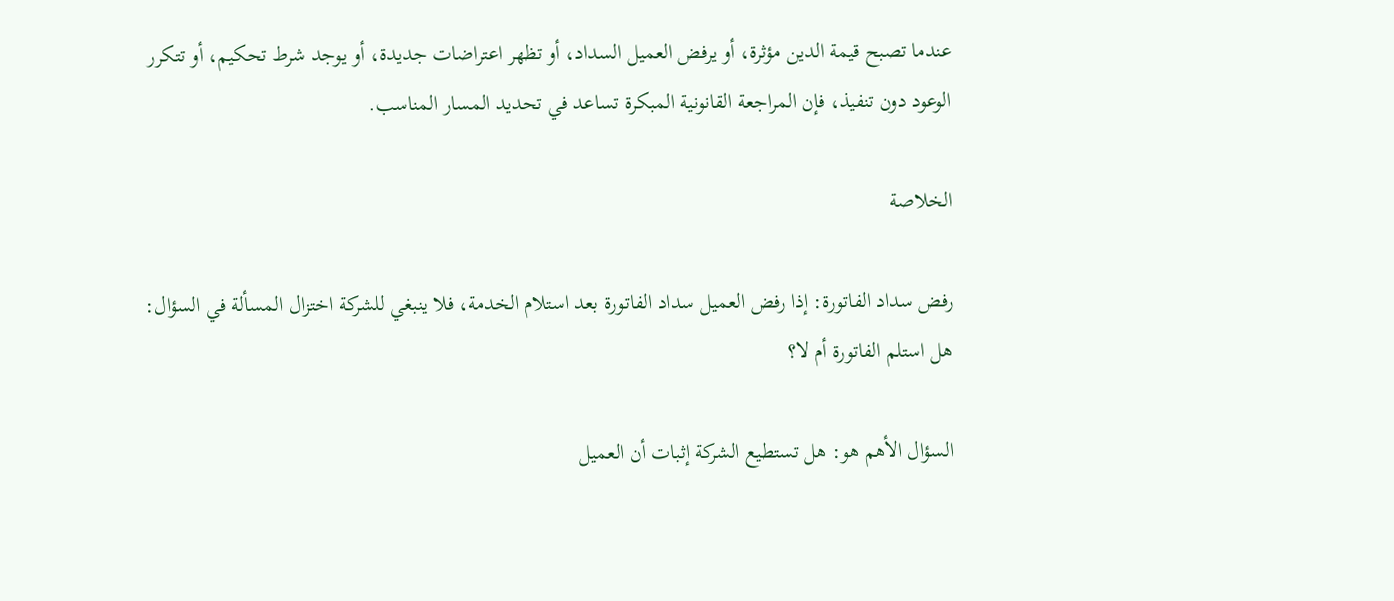عندما تصبح قيمة الدين مؤثرة، أو يرفض العميل السداد، أو تظهر اعتراضات جديدة، أو يوجد شرط تحكيم، أو تتكرر الوعود دون تنفيذ، فإن المراجعة القانونية المبكرة تساعد في تحديد المسار المناسب.

الخلاصة

رفض سداد الفاتورة: إذا رفض العميل سداد الفاتورة بعد استلام الخدمة، فلا ينبغي للشركة اختزال المسألة في السؤال: هل استلم الفاتورة أم لا؟

السؤال الأهم هو: هل تستطيع الشركة إثبات أن العميل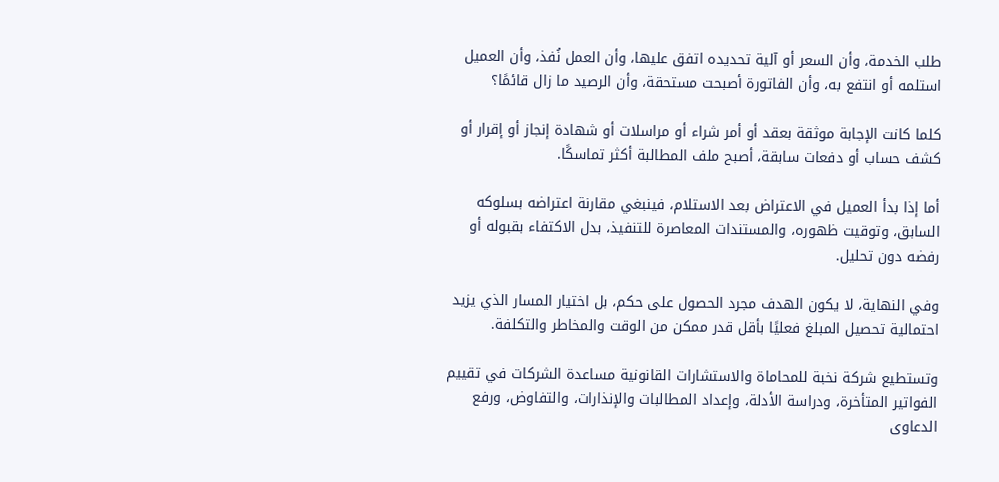طلب الخدمة، وأن السعر أو آلية تحديده اتفق عليها، وأن العمل نُفذ، وأن العميل استلمه أو انتفع به، وأن الفاتورة أصبحت مستحقة، وأن الرصيد ما زال قائمًا؟

كلما كانت الإجابة موثقة بعقد أو أمر شراء أو مراسلات أو شهادة إنجاز أو إقرار أو كشف حساب أو دفعات سابقة، أصبح ملف المطالبة أكثر تماسكًا.

أما إذا بدأ العميل في الاعتراض بعد الاستلام، فينبغي مقارنة اعتراضه بسلوكه السابق، وتوقيت ظهوره، والمستندات المعاصرة للتنفيذ، بدل الاكتفاء بقبوله أو رفضه دون تحليل.

وفي النهاية، لا يكون الهدف مجرد الحصول على حكم، بل اختيار المسار الذي يزيد احتمالية تحصيل المبلغ فعليًا بأقل قدر ممكن من الوقت والمخاطر والتكلفة.

وتستطيع شركة نخبة للمحاماة والاستشارات القانونية مساعدة الشركات في تقييم الفواتير المتأخرة، ودراسة الأدلة، وإعداد المطالبات والإنذارات، والتفاوض، ورفع الدعاوى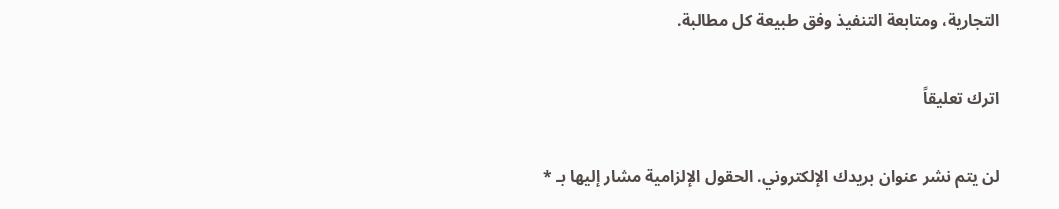التجارية، ومتابعة التنفيذ وفق طبيعة كل مطالبة.

اترك تعليقاً

لن يتم نشر عنوان بريدك الإلكتروني. الحقول الإلزامية مشار إليها بـ *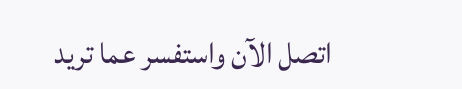اتصل الآن واستفسر عما تريد